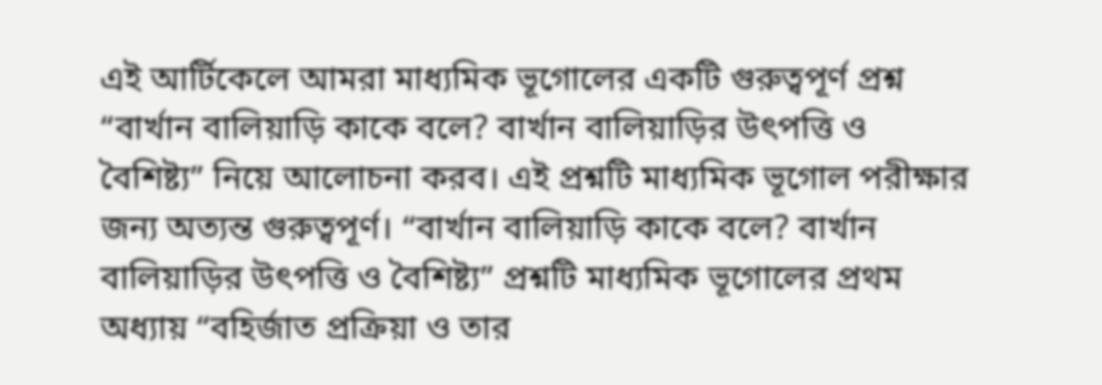এই আর্টিকেলে আমরা মাধ্যমিক ভূগোলের একটি গুরুত্বপূর্ণ প্রশ্ন “বার্খান বালিয়াড়ি কাকে বলে? বার্খান বালিয়াড়ির উৎপত্তি ও বৈশিষ্ট্য” নিয়ে আলোচনা করব। এই প্রশ্নটি মাধ্যমিক ভূগোল পরীক্ষার জন্য অত্যন্ত গুরুত্বপূর্ণ। “বার্খান বালিয়াড়ি কাকে বলে? বার্খান বালিয়াড়ির উৎপত্তি ও বৈশিষ্ট্য” প্রশ্নটি মাধ্যমিক ভূগোলের প্রথম অধ্যায় “বহির্জাত প্রক্রিয়া ও তার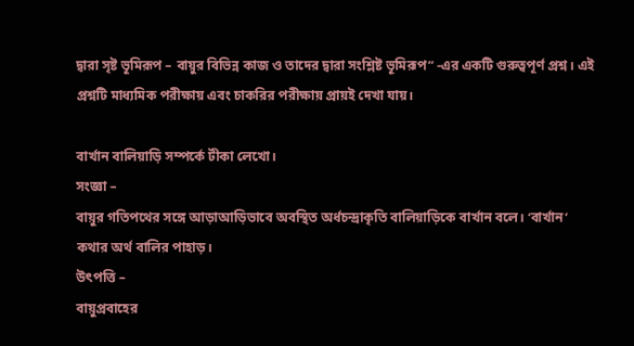দ্বারা সৃষ্ট ভূমিরূপ – বায়ুর বিভিন্ন কাজ ও তাদের দ্বারা সংশ্লিষ্ট ভূমিরূপ” -এর একটি গুরুত্বপূর্ণ প্রশ্ন। এই প্রশ্নটি মাধ্যমিক পরীক্ষায় এবং চাকরির পরীক্ষায় প্রায়ই দেখা যায়।

বার্খান বালিয়াড়ি সম্পর্কে টীকা লেখো।
সংজ্ঞা –
বায়ুর গতিপথের সঙ্গে আড়াআড়িভাবে অবস্থিত অর্ধচন্দ্রাকৃতি বালিয়াড়িকে বার্খান বলে। ‘বার্খান’ কথার অর্থ বালির পাহাড়।
উৎপত্তি –
বায়ুপ্রবাহের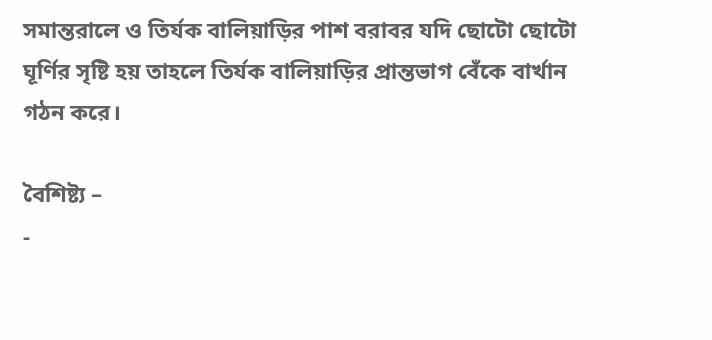সমান্তরালে ও তির্যক বালিয়াড়ির পাশ বরাবর যদি ছোটো ছোটো ঘূর্ণির সৃষ্টি হয় তাহলে তির্যক বালিয়াড়ির প্রান্তভাগ বেঁকে বার্খান গঠন করে।

বৈশিষ্ট্য –
-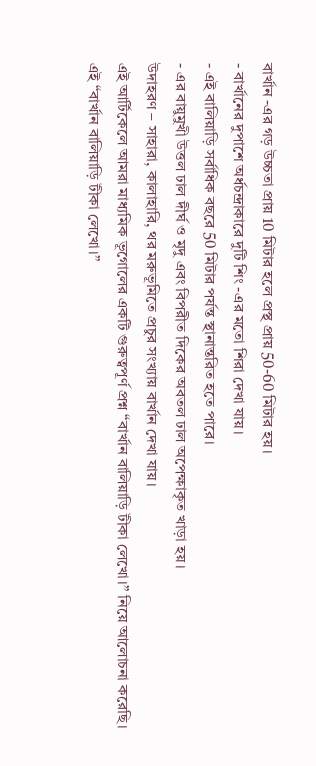বার্খান -এর গড় উচ্চতা প্রায় 10 মিটার হলে প্রস্থ প্রায় 50-60 মিটার হয়।
- বার্খানের দুপাশে অর্ধচন্দ্রাকারে দুটি শিং -এর মতো শিরা দেখা যায়।
- এই বালিয়াড়ি সর্বাধিক বছরে 50 মিটার পর্যন্ত স্থানান্তরিত হতে পারে।
- এর বায়ুমুখী উত্তল ঢাল দীর্ঘ ও মৃদু এবং বিপরীত দিকের অবতল ঢাল অপেক্ষাকৃত খাড়া হয়।
উদাহরণ – সাহারা, কালাহারি, থর মরুভূমিতে প্রচুর সংখ্যায় বার্খান দেখা যায়।
এই আর্টিকেলে আমরা মাধ্যমিক ভূগোলের একটি গুরুত্বপূর্ণ প্রশ্ন “বার্খান বালিয়াড়ি টীকা লেখো।” নিয়ে আলোচনা করেছি। এই “বার্খান বালিয়াড়ি টীকা লেখো।”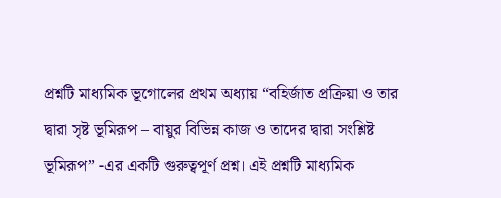প্রশ্নটি মাধ্যমিক ভূগোলের প্রথম অধ্যায় “বহির্জাত প্রক্রিয়া ও তার দ্বারা সৃষ্ট ভূমিরূপ – বায়ুর বিভিন্ন কাজ ও তাদের দ্বারা সংশ্লিষ্ট ভূমিরূপ” -এর একটি গুরুত্বপূর্ণ প্রশ্ন। এই প্রশ্নটি মাধ্যমিক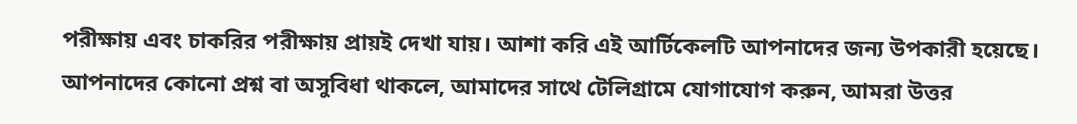পরীক্ষায় এবং চাকরির পরীক্ষায় প্রায়ই দেখা যায়। আশা করি এই আর্টিকেলটি আপনাদের জন্য উপকারী হয়েছে। আপনাদের কোনো প্রশ্ন বা অসুবিধা থাকলে, আমাদের সাথে টেলিগ্রামে যোগাযোগ করুন, আমরা উত্তর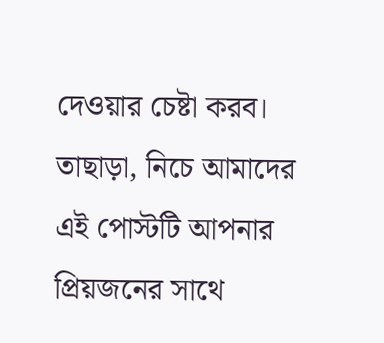দেওয়ার চেষ্টা করব। তাছাড়া, নিচে আমাদের এই পোস্টটি আপনার প্রিয়জনের সাথে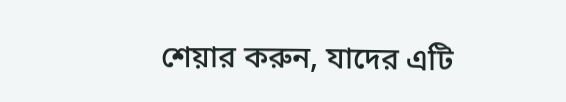শেয়ার করুন, যাদের এটি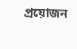প্রয়োজন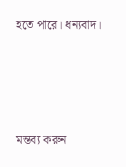হতে পারে। ধন্যবাদ।





মন্তব্য করুন